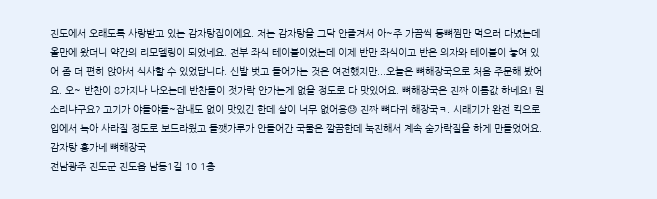진도에서 오래도록 사랑받고 있는 감자탕집이에요. 저는 감자탕을 그닥 안즐겨서 아~주 가끔씩 등뼈찜만 먹으러 다녔는데 올만에 왔더니 약간의 리모델링이 되었네요. 전부 좌식 테이블이었는데 이제 반만 좌식이고 반은 의자와 테이블이 놓여 있어 좀 더 편히 앉아서 식사할 수 있었답니다. 신발 벗고 들어가는 것은 여전했지만...오늘은 뼈해장국으로 처음 주문해 봤어요. 오~ 반찬이 8가지나 나오는데 반찬들이 젓가락 안가는게 없을 정도로 다 맛있어요. 뼈해장국은 진짜 이름값 하네요! 뭔 소리냐구요? 고기가 야들야들~잡내도 없이 맛있긴 한데 살이 너무 없어용😓 진짜 뼈다귀 해장국ㅋ. 시래기가 완전 킥으로 입에서 녹아 사라질 정도로 보드라웠고 들깻가루가 안들어간 국물은 깔끔한데 눅진해서 계속 숟가락질을 하게 만들었어요.
감자탕 홍가네 뼈해장국
전남광주 진도군 진도읍 남동1길 10 1층